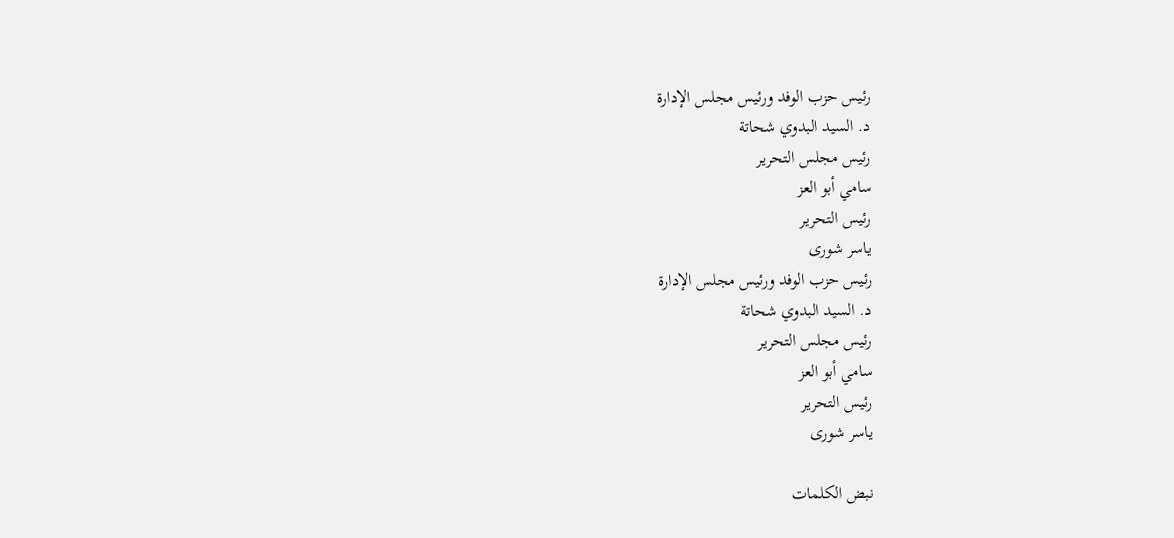رئيس حزب الوفد ورئيس مجلس الإدارة
د. السيد البدوي شحاتة
رئيس مجلس التحرير
سامي أبو العز
رئيس التحرير
ياسر شورى
رئيس حزب الوفد ورئيس مجلس الإدارة
د. السيد البدوي شحاتة
رئيس مجلس التحرير
سامي أبو العز
رئيس التحرير
ياسر شورى

نبض الكلمات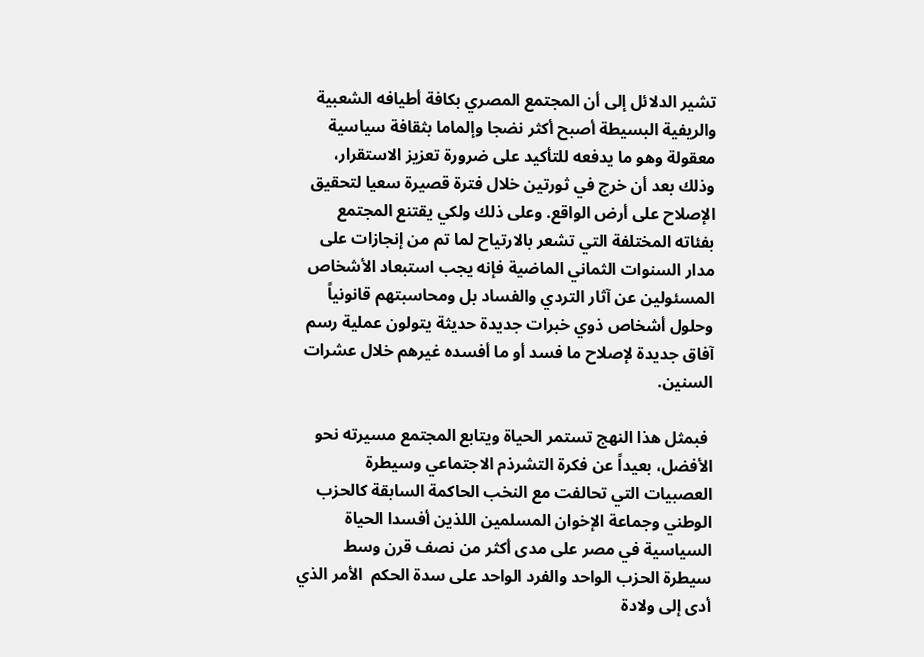تشير الدلائل إلى أن المجتمع المصري بكافة أطيافه الشعبية والريفية البسيطة أصبح أكثر نضجا وإلماما بثقافة سياسية معقولة وهو ما يدفعه للتأكيد على ضرورة تعزيز الاستقرار، وذلك بعد أن خرج في ثورتين خلال فترة قصيرة سعيا لتحقيق الإصلاح على أرض الواقع. وعلى ذلك ولكي يقتنع المجتمع بفئاته المختلفة التي تشعر بالارتياح لما تم من إنجازات على مدار السنوات الثماني الماضية فإنه يجب استبعاد الأشخاص المسئولين عن آثار التردي والفساد بل ومحاسبتهم قانونياً وحلول أشخاص ذوي خبرات جديدة حديثة يتولون عملية رسم آفاق جديدة لإصلاح ما فسد أو ما أفسده غيرهم خلال عشرات السنين.

 فبمثل هذا النهج تستمر الحياة ويتابع المجتمع مسيرته نحو الأفضل، بعيداً عن فكرة التشرذم الاجتماعي وسيطرة العصبيات التي تحالفت مع النخب الحاكمة السابقة كالحزب الوطني وجماعة الإخوان المسلمين اللذين أفسدا الحياة السياسية في مصر على مدى أكثر من نصف قرن وسط سيطرة الحزب الواحد والفرد الواحد على سدة الحكم  الأمر الذي أدى إلى ولادة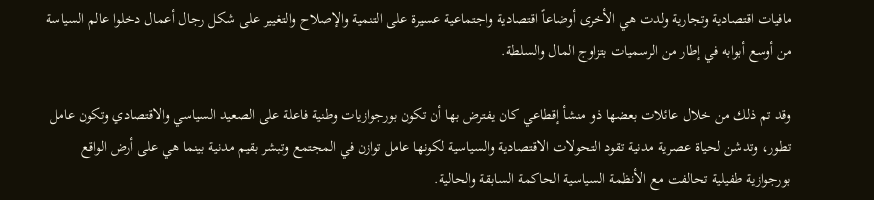مافيات اقتصادية وتجارية ولدت هي الأخرى أوضاعاً اقتصادية واجتماعية عسيرة على التنمية والإصلاح والتغيير على شكل رجال أعمال دخلوا عالم السياسة من أوسع أبوابه في إطار من الرسميات بتزاوج المال والسلطة.

وقد تم ذلك من خلال عائلات بعضها ذو منشأ إقطاعي كان يفترض بها أن تكون بورجوازيات وطنية فاعلة على الصعيد السياسي والاقتصادي وتكون عامل تطور، وتدشن لحياة عصرية مدنية تقود التحولات الاقتصادية والسياسية لكونها عامل توازن في المجتمع وتبشر بقيم مدنية بينما هي على أرض الواقع بورجوازية طفيلية تحالفت مع الأنظمة السياسية الحاكمة السابقة والحالية.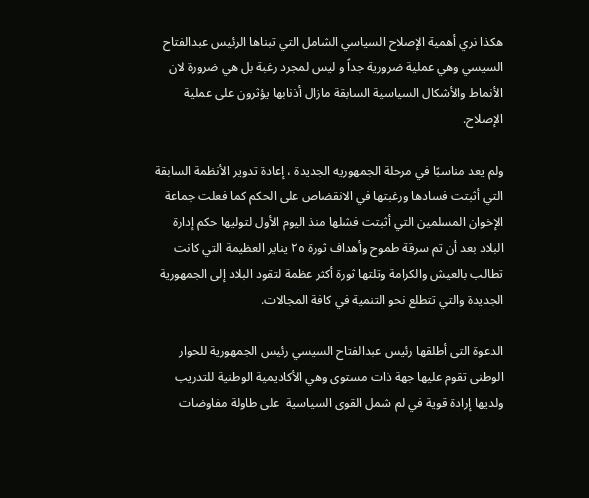هكذا نري أهمية الإصلاح السياسي الشامل التي تبناها الرئيس عبدالفتاح السيسي وهي عملية ضرورية جداً و ليس لمجرد رغبة بل هي ضرورة لان الأنماط والأشكال السياسية السابقة مازال أذنابها يؤثرون على عملية الإصلاح.

ولم يعد مناسبًا في مرحلة الجمهوريه الجديدة ، إعادة تدوير الأنظمة السابقة التي أثبتت فسادها ورغبتها في الانقضاص على الحكم كما فعلت جماعة الإخوان المسلمين التي أثبتت فشلها منذ اليوم الأول لتوليها حكم إدارة البلاد بعد أن تم سرقة طموح وأهداف ثورة ٢٥ يناير العظيمة التي كانت تطالب بالعيش والكرامة وتلتها ثورة أكثر عظمة لتقود البلاد إلى الجمهورية الجديدة والتي تتطلع نحو التنمية في كافة المجالات.

الدعوة التى أطلقها رئيس عبدالفتاح السيسي رئيس الجمهورية للحوار الوطنى تقوم عليها جهة ذات مستوى وهي الأكاديمية الوطنية للتدريب ولديها إرادة قوية في لم شمل القوى السياسية  على طاولة مفاوضات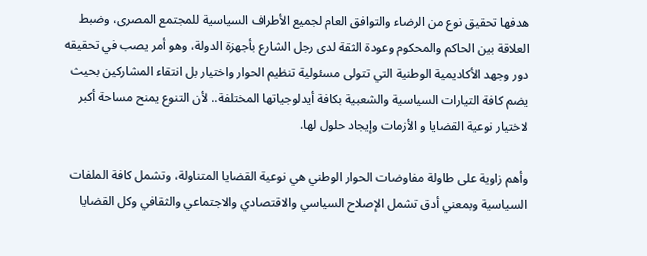هدفها تحقيق نوع من الرضاء والتوافق العام لجميع الأطراف السياسية للمجتمع المصرى، وضبط العلاقة بين الحاكم والمحكوم وعودة الثقة لدى رجل الشارع بأجهزة الدولة، وهو أمر يصب في تحقيقه دور وجهد الأكاديمية الوطنية التي تتولى مسئولية تنظيم الحوار واختيار بل انتقاء المشاركين بحيث يضم كافة التيارات السياسية والشعبية بكافة أيدلوجياتها المختلفة.. لأن التنوع يمنح مساحة أكبر لاختيار نوعية القضايا و الأزمات وإيجاد حلول لها.

وأهم زاوية على طاولة مفاوضات الحوار الوطني هي نوعية القضايا المتناولة، وتشمل كافة الملفات السياسية وبمعني أدق تشمل الإصلاح السياسي والاقتصادي والاجتماعي والثقافي وكل القضايا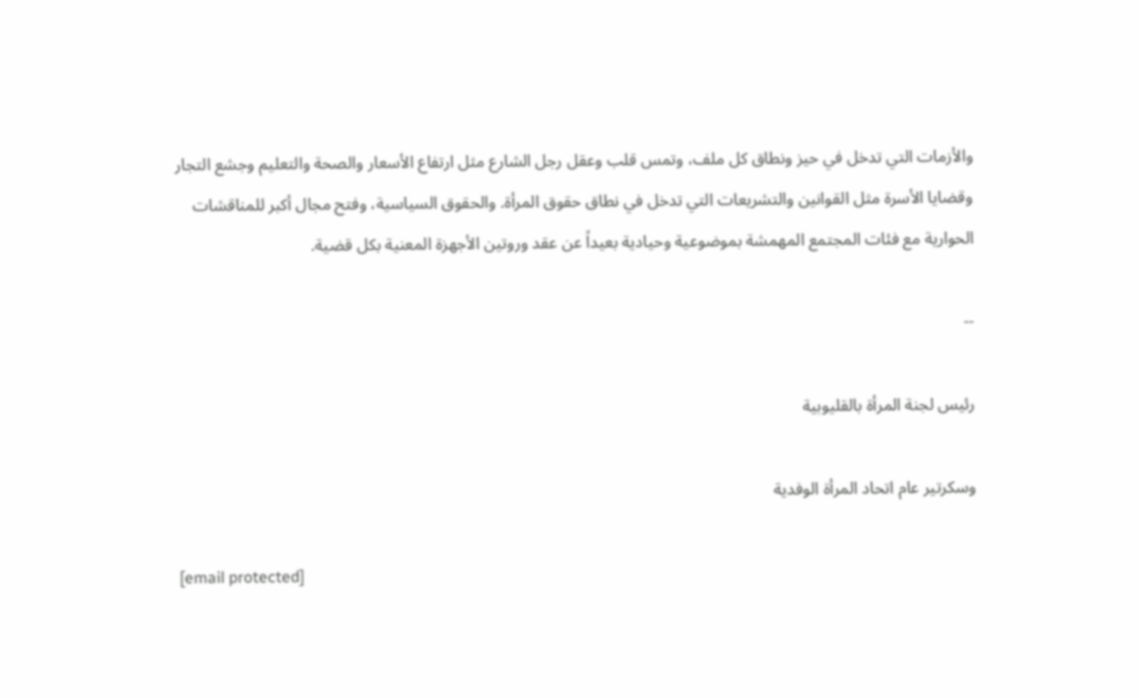والأزمات التي تدخل في حيز ونطاق كل ملف، وتمس قلب وعقل رجل الشارع مثل ارتفاع الأسعار والصحة والتعليم وجشع التجار وقضايا الأسرة مثل القوانين والتشريعات التي تدخل في نطاق حقوق المرأة. والحقوق السياسية، وفتح مجال أكبر للمناقشات الحوارية مع فئات المجتمع المهمشة بموضوعية وحيادية بعيداً عن عقد وروتين الأجهزة المعنية بكل قضية.

--

رئيس لجنة المرأة بالقليوبية

وسكرتير عام اتحاد المرأة الوفدية

[email protected]